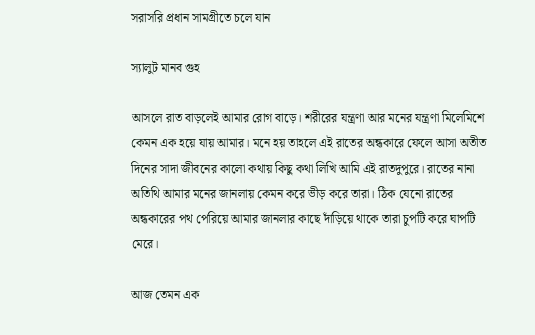সরাসরি প্রধান সামগ্রীতে চলে যান

স্যালুট মানব গুহ

আসলে রাত বাড়লেই আমার রোগ বাড়ে। শরীরের যন্ত্রণা আর মনের যন্ত্রণা মিলেমিশে কেমন এক হয়ে যায় আমার। মনে হয় তাহলে এই রাতের অন্ধকারে ফেলে আসা অতীত দিনের সাদা জীবনের কালো কথায় কিছু কথা লিখি আমি এই রাতদুপুরে। রাতের নানা অতিথি আমার মনের জানলায় কেমন করে ভীড় করে তারা। ঠিক যেনো রাতের অন্ধকারের পথ পেরিয়ে আমার জানলার কাছে দাঁড়িয়ে থাকে তারা চুপটি করে ঘাপটি মেরে।

আজ তেমন এক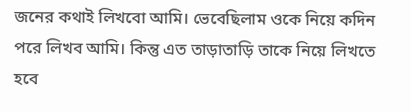জনের কথাই লিখবো আমি। ভেবেছিলাম ওকে নিয়ে কদিন পরে লিখব আমি। কিন্তু এত তাড়াতাড়ি তাকে নিয়ে লিখতে হবে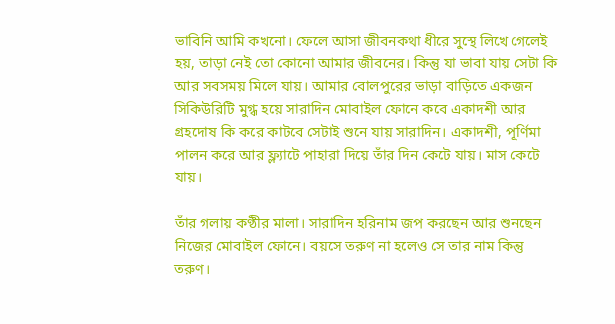ভাবিনি আমি কখনো। ফেলে আসা জীবনকথা ধীরে সুস্থে লিখে গেলেই হয়, তাড়া নেই তো কোনো আমার জীবনের। কিন্তু যা ভাবা যায় সেটা কি আর সবসময় মিলে যায়। আমার বোলপুরের ভাড়া বাড়িতে একজন সিকিউরিটি মুগ্ধ হয়ে সারাদিন মোবাইল ফোনে কবে একাদশী আর গ্রহদোষ কি করে কাটবে সেটাই শুনে যায় সারাদিন। একাদশী, পূর্ণিমা পালন করে আর ফ্ল্যাটে পাহারা দিয়ে তাঁর দিন কেটে যায়। মাস কেটে যায়।

তাঁর গলায় কণ্ঠীর মালা। সারাদিন হরিনাম জপ করছেন আর শুনছেন নিজের মোবাইল ফোনে। বয়সে তরুণ না হলেও সে তার নাম কিন্তু তরুণ।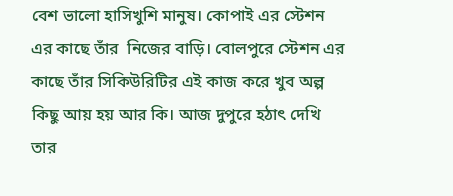বেশ ভালো হাসিখুশি মানুষ। কোপাই এর স্টেশন এর কাছে তাঁর  নিজের বাড়ি। বোলপুরে স্টেশন এর কাছে তাঁর সিকিউরিটির এই কাজ করে খুব অল্প কিছু আয় হয় আর কি। আজ দুপুরে হঠাৎ দেখি তার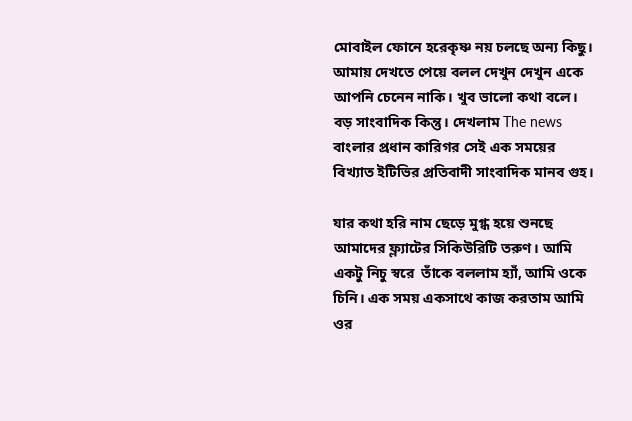মোবাইল ফোনে হরেকৃষ্ণ নয় চলছে অন্য কিছু। আমায় দেখতে পেয়ে বলল দেখুন দেখুন একে আপনি চেনেন নাকি। খুব ভালো কথা বলে। বড় সাংবাদিক কিন্তু। দেখলাম The news বাংলার প্রধান কারিগর সেই এক সময়ের বিখ্যাত ইটিভির প্রতিবাদী সাংবাদিক মানব গুহ।

যার কথা হরি নাম ছেড়ে মুগ্ধ হয়ে শুনছে আমাদের ফ্ল্যাটের সিকিউরিটি তরুণ। আমি একটু নিচু স্বরে  তাঁকে বললাম হ্যাঁ, আমি ওকে চিনি। এক সময় একসাথে কাজ করতাম আমি ওর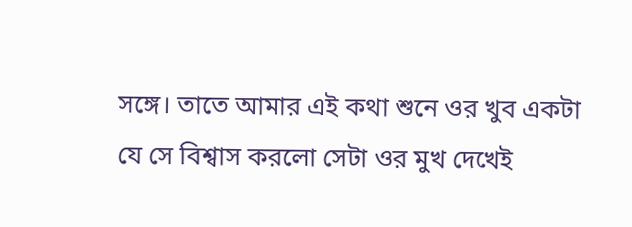সঙ্গে। তাতে আমার এই কথা শুনে ওর খুব একটা যে সে বিশ্বাস করলো সেটা ওর মুখ দেখেই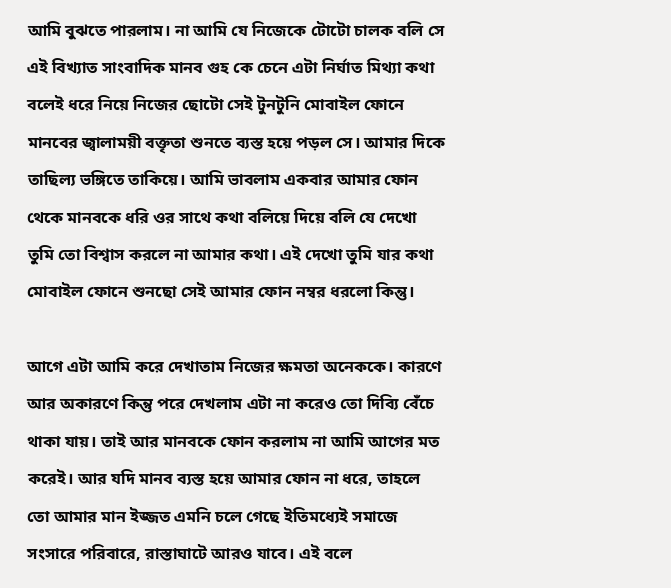আমি বুঝতে পারলাম। না আমি যে নিজেকে টোটো চালক বলি সে এই বিখ্যাত সাংবাদিক মানব গুহ কে চেনে এটা নির্ঘাত মিথ্যা কথা বলেই ধরে নিয়ে নিজের ছোটো সেই টুনটুনি মোবাইল ফোনে মানবের জ্বালাময়ী বক্তৃতা শুনতে ব্যস্ত হয়ে পড়ল সে। আমার দিকে তাছিল্য ভঙ্গিতে তাকিয়ে। আমি ভাবলাম একবার আমার ফোন থেকে মানবকে ধরি ওর সাথে কথা বলিয়ে দিয়ে বলি যে দেখো তুমি তো বিশ্বাস করলে না আমার কথা। এই দেখো তুমি যার কথা মোবাইল ফোনে শুনছো সেই আমার ফোন নম্বর ধরলো কিন্তু।

আগে এটা আমি করে দেখাতাম নিজের ক্ষমতা অনেককে। কারণে আর অকারণে কিন্তু পরে দেখলাম এটা না করেও তো দিব্যি বেঁচে থাকা যায়। তাই আর মানবকে ফোন করলাম না আমি আগের মত করেই। আর যদি মানব ব্যস্ত হয়ে আমার ফোন না ধরে, তাহলে তো আমার মান ইজ্জত এমনি চলে গেছে ইতিমধ্যেই সমাজে সংসারে পরিবারে, রাস্তাঘাটে আরও যাবে। এই বলে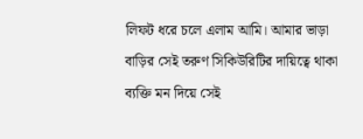লিফট ধরে চলে এলাম আমি। আমার ভাড়া বাড়ির সেই তরুণ সিকিউরিটির দায়িত্বে থাকা ব্যক্তি মন দিয়ে সেই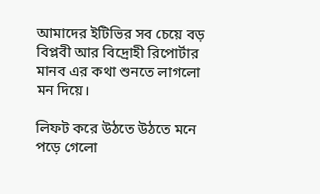আমাদের ইটিভির সব চেয়ে বড় বিপ্লবী আর বিদ্রোহী রিপোর্টার মানব এর কথা শুনতে লাগলো মন দিয়ে।

লিফট করে উঠতে উঠতে মনে পড়ে গেলো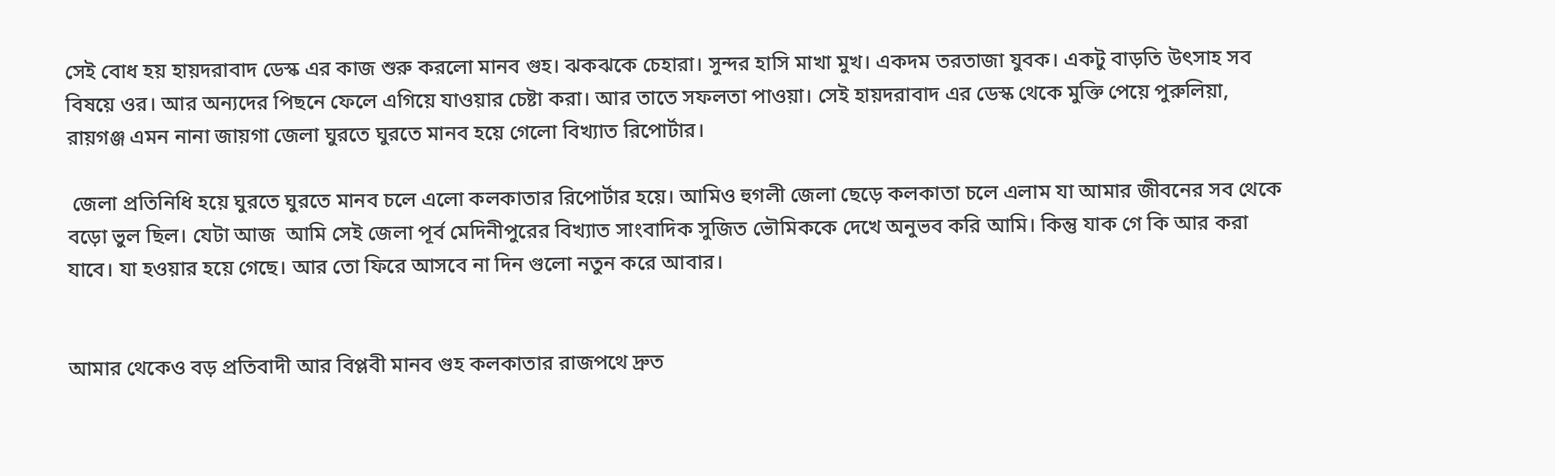সেই বোধ হয় হায়দরাবাদ ডেস্ক এর কাজ শুরু করলো মানব গুহ। ঝকঝকে চেহারা। সুন্দর হাসি মাখা মুখ। একদম তরতাজা যুবক। একটু বাড়তি উৎসাহ সব বিষয়ে ওর। আর অন্যদের পিছনে ফেলে এগিয়ে যাওয়ার চেষ্টা করা। আর তাতে সফলতা পাওয়া। সেই হায়দরাবাদ এর ডেস্ক থেকে মুক্তি পেয়ে পুরুলিয়া, রায়গঞ্জ এমন নানা জায়গা জেলা ঘুরতে ঘুরতে মানব হয়ে গেলো বিখ্যাত রিপোর্টার।

 জেলা প্রতিনিধি হয়ে ঘুরতে ঘুরতে মানব চলে এলো কলকাতার রিপোর্টার হয়ে। আমিও হুগলী জেলা ছেড়ে কলকাতা চলে এলাম যা আমার জীবনের সব থেকে বড়ো ভুল ছিল। যেটা আজ  আমি সেই জেলা পূর্ব মেদিনীপুরের বিখ্যাত সাংবাদিক সুজিত ভৌমিককে দেখে অনুভব করি আমি। কিন্তু যাক গে কি আর করা যাবে। যা হওয়ার হয়ে গেছে। আর তো ফিরে আসবে না দিন গুলো নতুন করে আবার।


আমার থেকেও বড় প্রতিবাদী আর বিপ্লবী মানব গুহ কলকাতার রাজপথে দ্রুত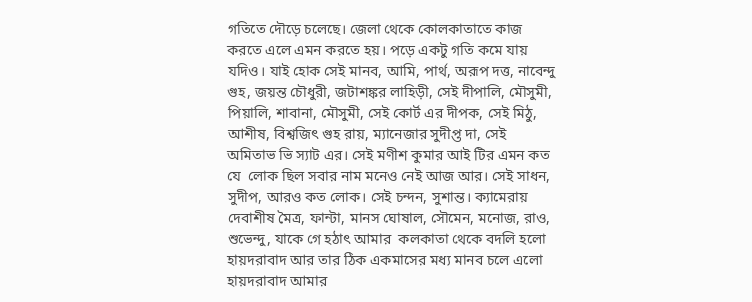গতিতে দৌড়ে চলেছে। জেলা থেকে কোলকাতাতে কাজ করতে এলে এমন করতে হয়। পড়ে একটু গতি কমে যায় যদিও। যাই হোক সেই মানব, আমি, পার্থ, অরূপ দত্ত, নাবেন্দু গুহ, জয়ন্ত চৌধুরী, জটাশঙ্কর লাহিড়ী, সেই দীপালি, মৌসুমী, পিয়ালি, শাবানা, মৌসুমী, সেই কোর্ট এর দীপক, সেই মিঠু, আশীষ, বিশ্বজিৎ গুহ রায়, ম্যানেজার সুদীপ্ত দা, সেই অমিতাভ ভি স্যাট এর। সেই মণীশ কুমার আই টির এমন কত যে  লোক ছিল সবার নাম মনেও নেই আজ আর। সেই সাধন, সুদীপ, আরও কত লোক। সেই চন্দন, সুশান্ত। ক্যামেরায় দেবাশীষ মৈত্র, ফান্টা, মানস ঘোষাল, সৌমেন, মনোজ, রাও, শুভেন্দু, যাকে গে হঠাৎ আমার  কলকাতা থেকে বদলি হলো হায়দরাবাদ আর তার ঠিক একমাসের মধ্য মানব চলে এলো হায়দরাবাদ আমার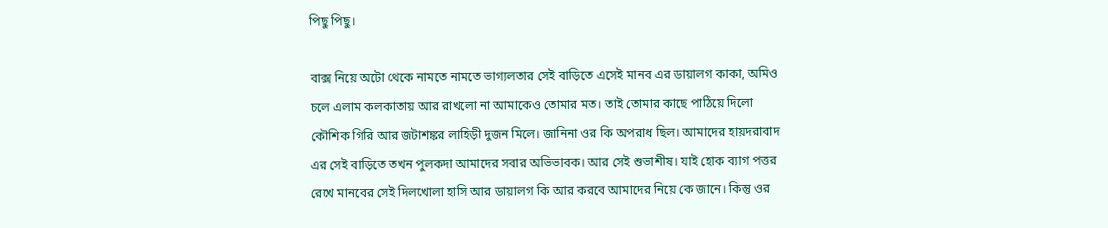পিছু পিছু।

বাক্স নিয়ে অটো থেকে নামতে নামতে ভাগ্যলতার সেই বাড়িতে এসেই মানব এর ডায়ালগ কাকা, অমিও চলে এলাম কলকাতায় আর রাখলো না আমাকেও তোমার মত। তাই তোমার কাছে পাঠিয়ে দিলো কৌশিক গিরি আর জটাশঙ্কর লাহিড়ী দুজন মিলে। জানিনা ওর কি অপরাধ ছিল। আমাদের হায়দরাবাদ এর সেই বাড়িতে তখন পুলকদা আমাদের সবার অভিভাবক। আর সেই শুভাশীষ। যাই হোক ব্যাগ পত্তর রেখে মানবের সেই দিলখোলা হাসি আর ডায়ালগ কি আর করবে আমাদের নিয়ে কে জানে। কিন্তু ওর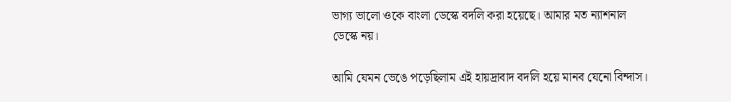ভাগ্য ভালো ওকে বাংলা ডেস্কে বদলি করা হয়েছে। আমার মত ন্যাশনাল ডেস্কে নয়।

আমি যেমন ভেঙে পড়েছিলাম এই হায়দ্রাবাদ বদলি হয়ে মানব যেনো বিন্দাস।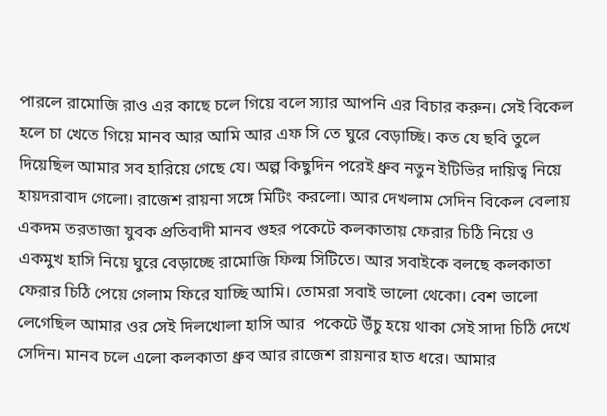পারলে রামোজি রাও এর কাছে চলে গিয়ে বলে স্যার আপনি এর বিচার করুন। সেই বিকেল হলে চা খেতে গিয়ে মানব আর আমি আর এফ সি তে ঘুরে বেড়াচ্ছি। কত যে ছবি তুলে দিয়েছিল আমার সব হারিয়ে গেছে যে। অল্প কিছুদিন পরেই ধ্রুব নতুন ইটিভির দায়িত্ব নিয়ে হায়দরাবাদ গেলো। রাজেশ রায়না সঙ্গে মিটিং করলো। আর দেখলাম সেদিন বিকেল বেলায় একদম তরতাজা যুবক প্রতিবাদী মানব গুহর পকেটে কলকাতায় ফেরার চিঠি নিয়ে ও একমুখ হাসি নিয়ে ঘুরে বেড়াচ্ছে রামোজি ফিল্ম সিটিতে। আর সবাইকে বলছে কলকাতা ফেরার চিঠি পেয়ে গেলাম ফিরে যাচ্ছি আমি। তোমরা সবাই ভালো থেকো। বেশ ভালো লেগেছিল আমার ওর সেই দিলখোলা হাসি আর  পকেটে উঁচু হয়ে থাকা সেই সাদা চিঠি দেখে সেদিন। মানব চলে এলো কলকাতা ধ্রুব আর রাজেশ রায়নার হাত ধরে। আমার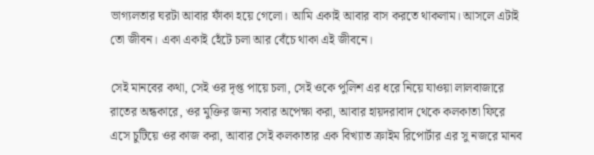ভাগ্যলতার ঘরটা আবার ফাঁকা হয়ে গেলো। আমি একাই আবার বাস করতে থাকলাম। আসলে এটাই তো জীবন। একা একাই হেঁটে চলা আর বেঁচে থাকা এই জীবনে।

সেই মানবের কথা, সেই ওর দৃপ্ত পায়ে চলা, সেই ওকে পুলিশ এর ধরে নিয়ে যাওয়া লালবাজারে রাতের অন্ধকারে, ওর মুক্তির জন্য সবার অপেক্ষা করা, আবার হায়দরাবাদ থেকে কলকাতা ফিরে এসে চুটিয়ে ওর কাজ করা, আবার সেই কলকাতার এক বিখ্যাত ক্রাইম রিপোর্টার এর সু নজরে মানব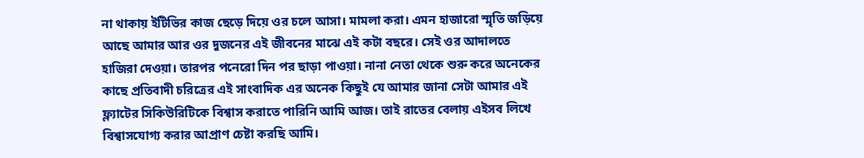না থাকায় ইটিভির কাজ ছেড়ে দিয়ে ওর চলে আসা। মামলা করা। এমন হাজারো স্মৃতি জড়িয়ে আছে আমার আর ওর দুজনের এই জীবনের মাঝে এই কটা বছরে। সেই ওর আদালতে হাজিরা দেওয়া। তারপর পনেরো দিন পর ছাড়া পাওয়া। নানা নেতা থেকে শুরু করে অনেকের কাছে প্রতিবাদী চরিত্রের এই সাংবাদিক এর অনেক কিছুই যে আমার জানা সেটা আমার এই ফ্ল্যাটের সিকিউরিটিকে বিশ্বাস করাতে পারিনি আমি আজ। তাই রাতের বেলায় এইসব লিখে বিশ্বাসযোগ্য করার আপ্রাণ চেষ্টা করছি আমি।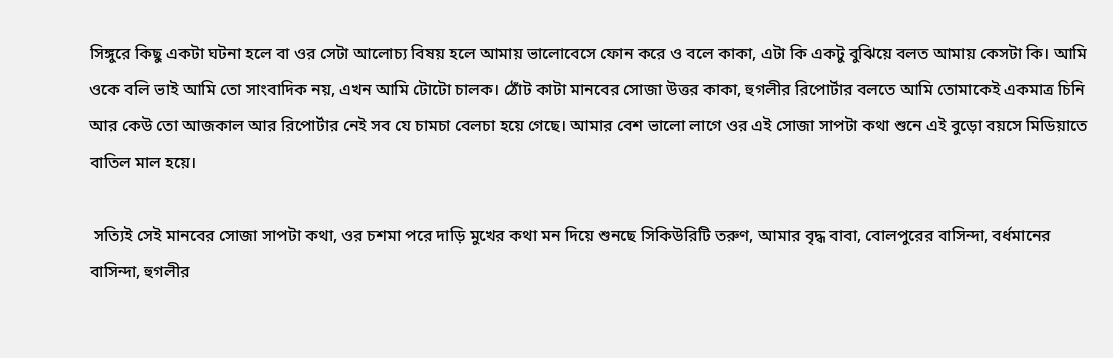সিঙ্গুরে কিছু একটা ঘটনা হলে বা ওর সেটা আলোচ্য বিষয় হলে আমায় ভালোবেসে ফোন করে ও বলে কাকা, এটা কি একটু বুঝিয়ে বলত আমায় কেসটা কি। আমি ওকে বলি ভাই আমি তো সাংবাদিক নয়, এখন আমি টোটো চালক। ঠোঁট কাটা মানবের সোজা উত্তর কাকা, হুগলীর রিপোর্টার বলতে আমি তোমাকেই একমাত্র চিনি আর কেউ তো আজকাল আর রিপোর্টার নেই সব যে চামচা বেলচা হয়ে গেছে। আমার বেশ ভালো লাগে ওর এই সোজা সাপটা কথা শুনে এই বুড়ো বয়সে মিডিয়াতে বাতিল মাল হয়ে।

 সত্যিই সেই মানবের সোজা সাপটা কথা, ওর চশমা পরে দাড়ি মুখের কথা মন দিয়ে শুনছে সিকিউরিটি তরুণ, আমার বৃদ্ধ বাবা, বোলপুরের বাসিন্দা, বর্ধমানের বাসিন্দা, হুগলীর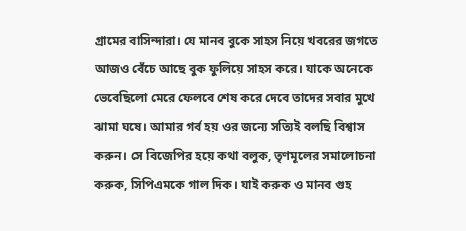গ্রামের বাসিন্দারা। যে মানব বুকে সাহস নিয়ে খবরের জগতে আজও বেঁচে আছে বুক ফুলিয়ে সাহস করে। যাকে অনেকে ভেবেছিলো মেরে ফেলবে শেষ করে দেবে তাদের সবার মুখে ঝামা ঘষে। আমার গর্ব হয় ওর জন্যে সত্যিই বলছি বিশ্বাস করুন। সে বিজেপির হয়ে কথা বলুক, তৃণমূলের সমালোচনা করুক, সিপিএমকে গাল দিক। যাই করুক ও মানব গুহ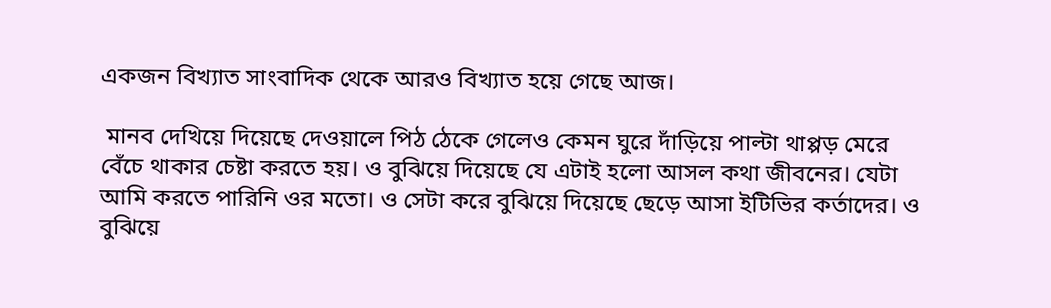একজন বিখ্যাত সাংবাদিক থেকে আরও বিখ্যাত হয়ে গেছে আজ।

 মানব দেখিয়ে দিয়েছে দেওয়ালে পিঠ ঠেকে গেলেও কেমন ঘুরে দাঁড়িয়ে পাল্টা থাপ্পড় মেরে বেঁচে থাকার চেষ্টা করতে হয়। ও বুঝিয়ে দিয়েছে যে এটাই হলো আসল কথা জীবনের। যেটা আমি করতে পারিনি ওর মতো। ও সেটা করে বুঝিয়ে দিয়েছে ছেড়ে আসা ইটিভির কর্তাদের। ও বুঝিয়ে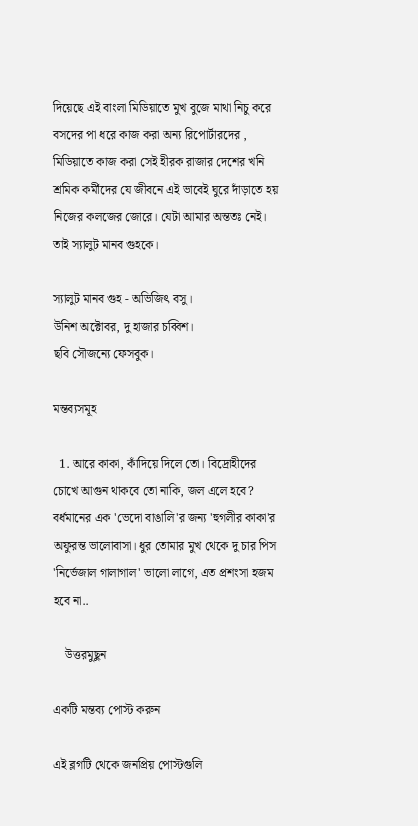দিয়েছে এই বাংলা মিডিয়াতে মুখ বুজে মাথা নিচু করে বসদের পা ধরে কাজ করা অন্য রিপোর্টারদের , মিডিয়াতে কাজ করা সেই হীরক রাজার দেশের খনি শ্রমিক কর্মীদের যে জীবনে এই ভাবেই ঘুরে দাঁড়াতে হয় নিজের কলজের জোরে। যেটা আমার অন্ততঃ নেই। তাই স্যালুট মানব গুহকে।

স্যালুট মানব গুহ - অভিজিৎ বসু।
উনিশ অক্টোবর, দু হাজার চব্বিশ।
ছবি সৌজন্যে ফেসবুক।

মন্তব্যসমূহ

  1. আরে কাকা, কাঁদিয়ে দিলে তো। বিদ্রোহীদের চোখে আগুন থাকবে তো নাকি, জল এলে হবে? বর্ধমানের এক 'ভেদো বাঙালি'র জন্য 'হুগলীর কাকা'র অফুরন্ত ভালোবাসা। ধুর তোমার মুখ থেকে দু চার পিস 'নির্ভেজাল গালাগাল' ভালো লাগে, এত প্রশংসা হজম হবে না..

    উত্তরমুছুন

একটি মন্তব্য পোস্ট করুন

এই ব্লগটি থেকে জনপ্রিয় পোস্টগুলি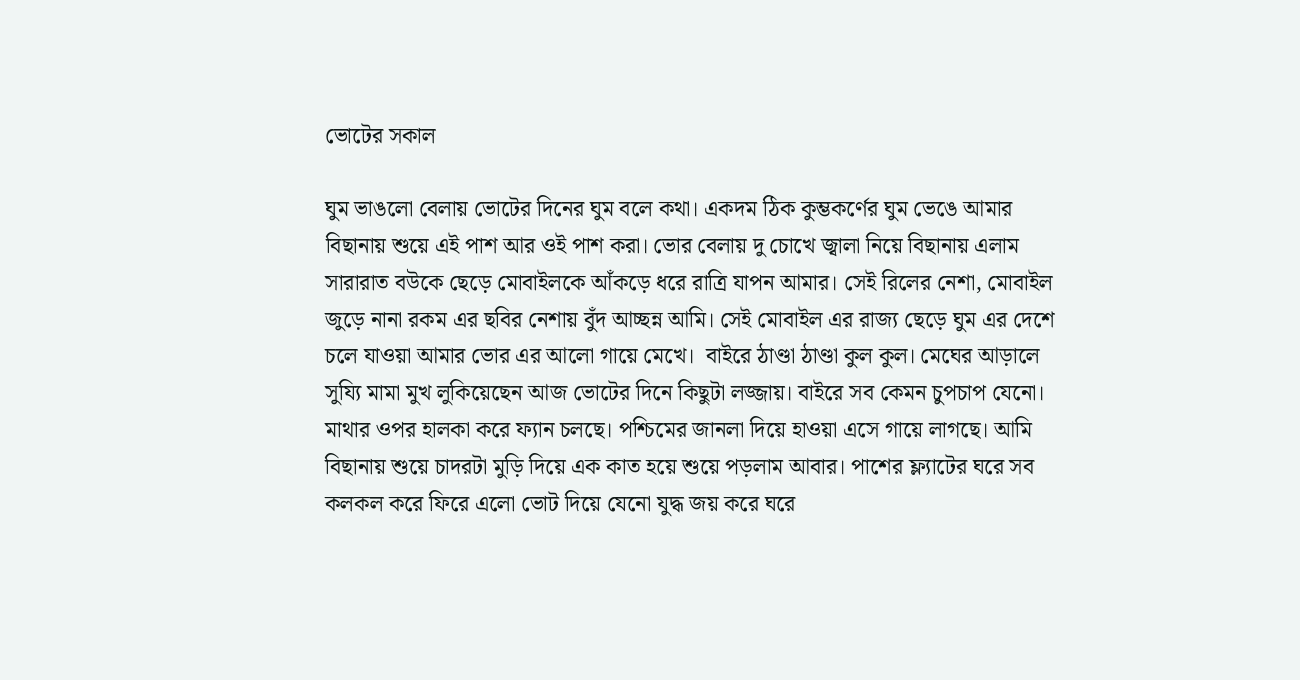ভোটের সকাল

ঘুম ভাঙলো বেলায় ভোটের দিনের ঘুম বলে কথা। একদম ঠিক কুম্ভকর্ণের ঘুম ভেঙে আমার বিছানায় শুয়ে এই পাশ আর ওই পাশ করা। ভোর বেলায় দু চোখে জ্বালা নিয়ে বিছানায় এলাম সারারাত বউকে ছেড়ে মোবাইলকে আঁকড়ে ধরে রাত্রি যাপন আমার। সেই রিলের নেশা, মোবাইল জুড়ে নানা রকম এর ছবির নেশায় বুঁদ আচ্ছন্ন আমি। সেই মোবাইল এর রাজ্য ছেড়ে ঘুম এর দেশে চলে যাওয়া আমার ভোর এর আলো গায়ে মেখে।  বাইরে ঠাণ্ডা ঠাণ্ডা কুল কুল। মেঘের আড়ালে সুয্যি মামা মুখ লুকিয়েছেন আজ ভোটের দিনে কিছুটা লজ্জায়। বাইরে সব কেমন চুপচাপ যেনো। মাথার ওপর হালকা করে ফ্যান চলছে। পশ্চিমের জানলা দিয়ে হাওয়া এসে গায়ে লাগছে। আমি বিছানায় শুয়ে চাদরটা মুড়ি দিয়ে এক কাত হয়ে শুয়ে পড়লাম আবার। পাশের ফ্ল্যাটের ঘরে সব কলকল করে ফিরে এলো ভোট দিয়ে যেনো যুদ্ধ জয় করে ঘরে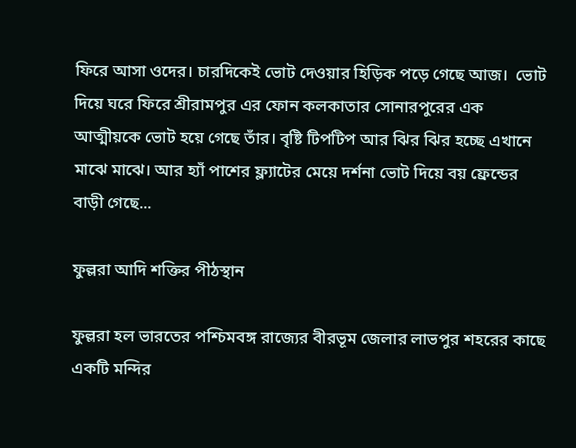ফিরে আসা ওদের। চারদিকেই ভোট দেওয়ার হিড়িক পড়ে গেছে আজ।  ভোট দিয়ে ঘরে ফিরে শ্রীরামপুর এর ফোন কলকাতার সোনারপুরের এক আত্মীয়কে ভোট হয়ে গেছে তাঁর। বৃষ্টি টিপটিপ আর ঝির ঝির হচ্ছে এখানে মাঝে মাঝে। আর হ্যাঁ পাশের ফ্ল্যাটের মেয়ে দর্শনা ভোট দিয়ে বয় ফ্রেন্ডের বাড়ী গেছে...

ফুল্লরা আদি শক্তির পীঠস্থান

ফুল্লরা হল ভারতের পশ্চিমবঙ্গ রাজ্যের বীরভূম জেলার লাভপুর শহরের কাছে একটি মন্দির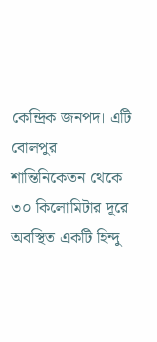কেন্দ্রিক জনপদ। এটি বোলপুর শান্তিনিকেতন থেকে ৩০ কিলোমিটার দূরে অবস্থিত একটি হিন্দু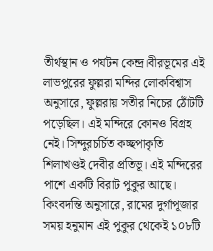তীর্থস্থান ও পর্যটন কেন্দ্র।বীরভূমের এই লাভপুরের ফুল্লরা মন্দির লোকবিশ্বাস অনুসারে, ফুল্লরায় সতীর নিচের ঠোঁটটি পড়েছিল। এই মন্দিরে কোনও বিগ্রহ নেই। সিন্দুরচর্চিত কচ্ছপাকৃতি শিলাখণ্ডই দেবীর প্রতিভূ। এই মন্দিরের পাশে একটি বিরাট পুকুর আছে। কিংবদন্তি অনুসারে, রামের দুর্গাপূজার সময় হনুমান এই পুকুর থেকেই ১০৮টি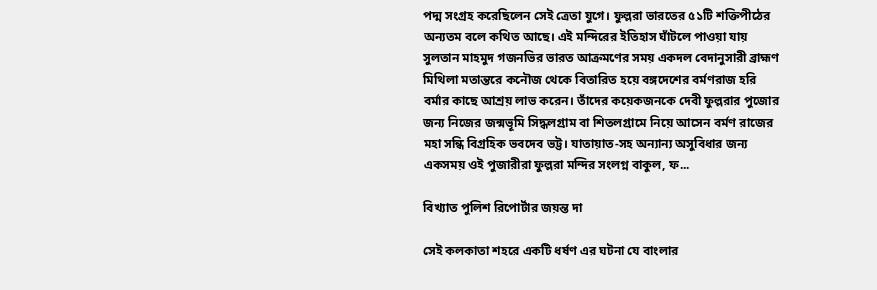পদ্ম সংগ্রহ করেছিলেন সেই ত্রেতা যুগে। ফুল্লরা ভারতের ৫১টি শক্তিপীঠের অন্যতম বলে কথিত আছে। এই মন্দিরের ইতিহাস ঘাঁটলে পাওয়া যায় সুলতান মাহমুদ গজনভির ভারত আক্রমণের সময় একদল বেদানুসারী ব্রাহ্মণ মিথিলা মতান্তরে কনৌজ থেকে বিতারিত হয়ে বঙ্গদেশের বর্মণরাজ হরি বর্মার কাছে আশ্রয় লাভ করেন। তাঁদের কয়েকজনকে দেবী ফুল্লরার পুজোর জন্য নিজের জন্মভূমি সিদ্ধলগ্রাম বা শিতলগ্রামে নিয়ে আসেন বর্মণ রাজের মহা সন্ধি বিগ্রহিক ভবদেব ভট্ট। যাতায়াত-সহ অন্যান্য অসুবিধার জন্য একসময় ওই পুজারীরা ফুল্লরা মন্দির সংলগ্ন বাকুল, ফ...

বিখ্যাত পুলিশ রিপোর্টার জয়ন্ত দা

সেই কলকাতা শহরে একটি ধর্ষণ এর ঘটনা যে বাংলার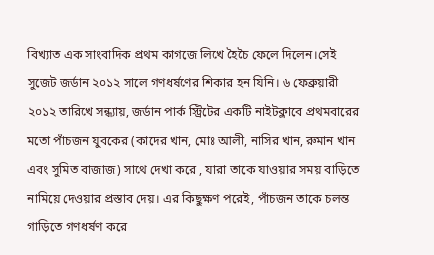বিখ্যাত এক সাংবাদিক প্রথম কাগজে লিখে হৈচৈ ফেলে দিলেন।সেই সুজেট জর্ডান ২০১২ সালে গণধর্ষণের শিকার হন যিনি। ৬ ফেব্রুয়ারী ২০১২ তারিখে সন্ধ্যায়, জর্ডান পার্ক স্ট্রিটের একটি নাইটক্লাবে প্রথমবারের মতো পাঁচজন যুবকের (কাদের খান, মোঃ আলী, নাসির খান, রুমান খান এবং সুমিত বাজাজ) সাথে দেখা করে , যারা তাকে যাওয়ার সময় বাড়িতে নামিয়ে দেওয়ার প্রস্তাব দেয়। এর কিছুক্ষণ পরেই, পাঁচজন তাকে চলন্ত গাড়িতে গণধর্ষণ করে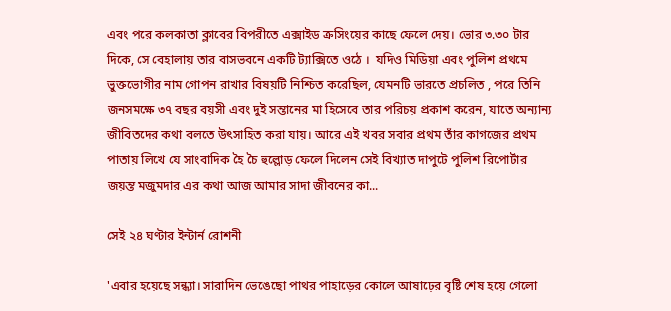এবং পরে কলকাতা ক্লাবের বিপরীতে এক্সাইড ক্রসিংয়ের কাছে ফেলে দেয়। ভোর ৩.৩০ টার দিকে, সে বেহালায় তার বাসভবনে একটি ট্যাক্সিতে ওঠে ।  যদিও মিডিয়া এবং পুলিশ প্রথমে ভুক্তভোগীর নাম গোপন রাখার বিষয়টি নিশ্চিত করেছিল, যেমনটি ভারতে প্রচলিত , পরে তিনি জনসমক্ষে ৩৭ বছর বয়সী এবং দুই সন্তানের মা হিসেবে তার পরিচয় প্রকাশ করেন, যাতে অন্যান্য জীবিতদের কথা বলতে উৎসাহিত করা যায়। আরে এই খবর সবার প্রথম তাঁর কাগজের প্রথম পাতায় লিখে যে সাংবাদিক হৈ চৈ হুল্লোড় ফেলে দিলেন সেই বিখ্যাত দাপুটে পুলিশ রিপোর্টার জয়ন্ত মজুমদার এর কথা আজ আমার সাদা জীবনের কা...

সেই ২৪ ঘণ্টার ইন্টার্ন রোশনী

'এবার হয়েছে সন্ধ্যা। সারাদিন ভেঙেছো পাথর পাহাড়ের কোলে আষাঢ়ের বৃষ্টি শেষ হয়ে গেলো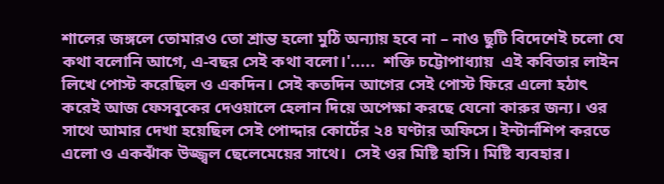শালের জঙ্গলে তোমারও তো শ্রান্ত হলো মুঠি অন্যায় হবে না – নাও ছুটি বিদেশেই চলো যে কথা বলোনি আগে, এ-বছর সেই কথা বলো।'.....  শক্তি চট্টোপাধ্যায়  এই কবিতার লাইন লিখে পোস্ট করেছিল ও একদিন। সেই কতদিন আগের সেই পোস্ট ফিরে এলো হঠাৎ করেই আজ ফেসবুকের দেওয়ালে হেলান দিয়ে অপেক্ষা করছে যেনো কারুর জন্য। ওর সাথে আমার দেখা হয়েছিল সেই পোদ্দার কোর্টের ২৪ ঘণ্টার অফিসে। ইন্টার্নশিপ করতে এলো ও একঝাঁক উজ্জ্বল ছেলেমেয়ের সাথে।  সেই ওর মিষ্টি হাসি। মিষ্টি ব্যবহার।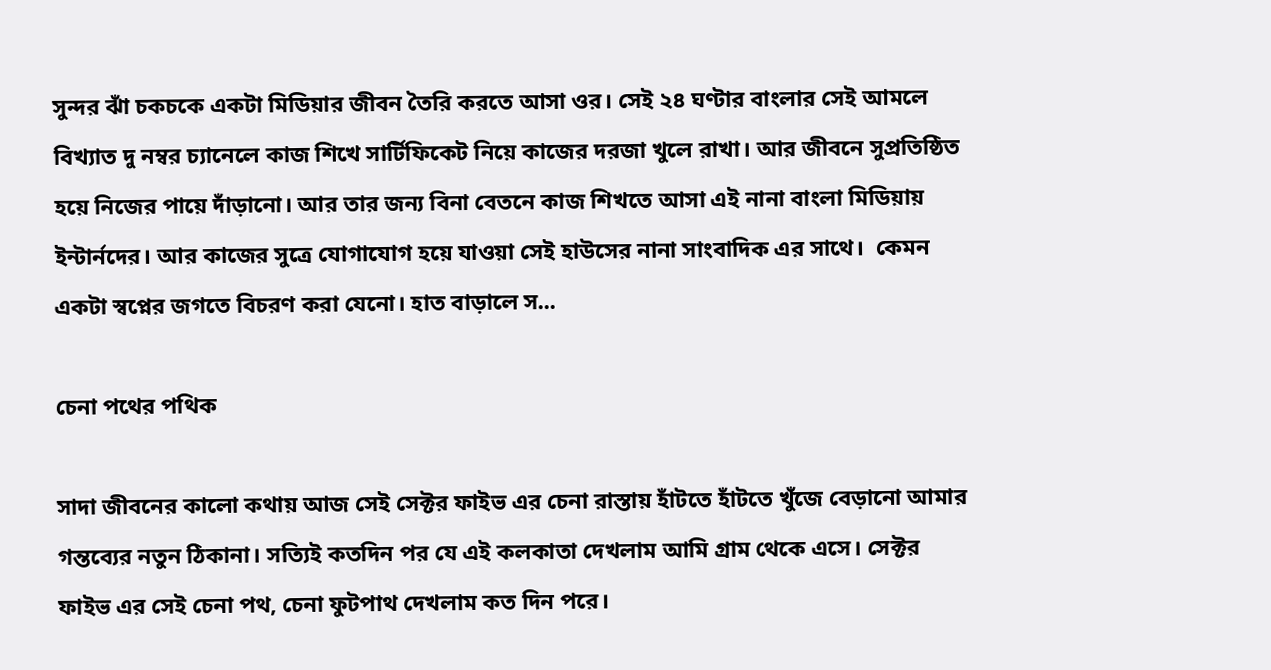সুন্দর ঝাঁ চকচকে একটা মিডিয়ার জীবন তৈরি করতে আসা ওর। সেই ২৪ ঘণ্টার বাংলার সেই আমলে বিখ্যাত দু নম্বর চ্যানেলে কাজ শিখে সার্টিফিকেট নিয়ে কাজের দরজা খুলে রাখা। আর জীবনে সুপ্রতিষ্ঠিত হয়ে নিজের পায়ে দাঁড়ানো। আর তার জন্য বিনা বেতনে কাজ শিখতে আসা এই নানা বাংলা মিডিয়ায় ইন্টার্নদের। আর কাজের সুত্রে যোগাযোগ হয়ে যাওয়া সেই হাউসের নানা সাংবাদিক এর সাথে।  কেমন একটা স্বপ্নের জগতে বিচরণ করা যেনো। হাত বাড়ালে স...

চেনা পথের পথিক

সাদা জীবনের কালো কথায় আজ সেই সেক্টর ফাইভ এর চেনা রাস্তায় হাঁটতে হাঁটতে খুঁজে বেড়ানো আমার গন্তব্যের নতুন ঠিকানা। সত্যিই কতদিন পর যে এই কলকাতা দেখলাম আমি গ্রাম থেকে এসে। সেক্টর ফাইভ এর সেই চেনা পথ, চেনা ফুটপাথ দেখলাম কত দিন পরে।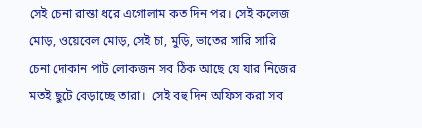সেই চেনা রাস্তা ধরে এগোলাম কত দিন পর। সেই কলেজ মোড়, ওয়েবেল মোড়, সেই চা, মুড়ি, ভাতের সারি সারি চেনা দোকান পাট লোকজন সব ঠিক আছে যে যার নিজের মতই ছুটে বেড়াচ্ছে তারা।  সেই বহু দিন অফিস করা সব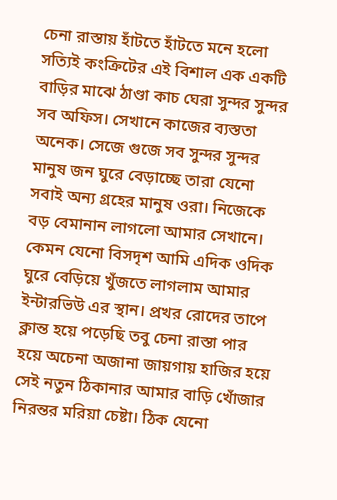চেনা রাস্তায় হাঁটতে হাঁটতে মনে হলো সত্যিই কংক্রিটের এই বিশাল এক একটি বাড়ির মাঝে ঠাণ্ডা কাচ ঘেরা সুন্দর সুন্দর সব অফিস। সেখানে কাজের ব্যস্ততা অনেক। সেজে গুজে সব সুন্দর সুন্দর মানুষ জন ঘুরে বেড়াচ্ছে তারা যেনো সবাই অন্য গ্রহের মানুষ ওরা। নিজেকে বড় বেমানান লাগলো আমার সেখানে। কেমন যেনো বিসদৃশ আমি এদিক ওদিক ঘুরে বেড়িয়ে খুঁজতে লাগলাম আমার ইন্টারভিউ এর স্থান। প্রখর রোদের তাপে ক্লান্ত হয়ে পড়েছি তবু চেনা রাস্তা পার হয়ে অচেনা অজানা জায়গায় হাজির হয়ে সেই নতুন ঠিকানার আমার বাড়ি খোঁজার নিরন্তর মরিয়া চেষ্টা। ঠিক যেনো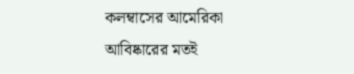কলম্বাসের আমেরিকা আবিষ্কারের মতই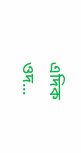এদিক ওদ...